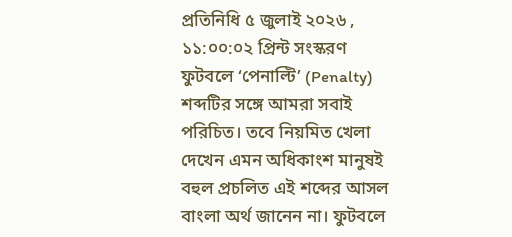প্রতিনিধি ৫ জুলাই ২০২৬ , ১১:০০:০২ প্রিন্ট সংস্করণ
ফুটবলে ‘পেনাল্টি’ (Penalty) শব্দটির সঙ্গে আমরা সবাই পরিচিত। তবে নিয়মিত খেলা দেখেন এমন অধিকাংশ মানুষই বহুল প্রচলিত এই শব্দের আসল বাংলা অর্থ জানেন না। ফুটবলে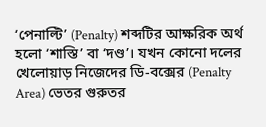‘পেনাল্টি’ (Penalty) শব্দটির আক্ষরিক অর্থ হলো ‘শাস্তি’ বা ‘দণ্ড’। যখন কোনো দলের খেলোয়াড় নিজেদের ডি-বক্সের (Penalty Area) ভেতর গুরুতর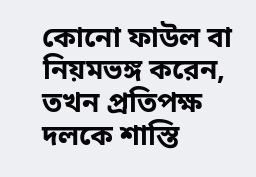কোনো ফাউল বা নিয়মভঙ্গ করেন, তখন প্রতিপক্ষ দলকে শাস্তি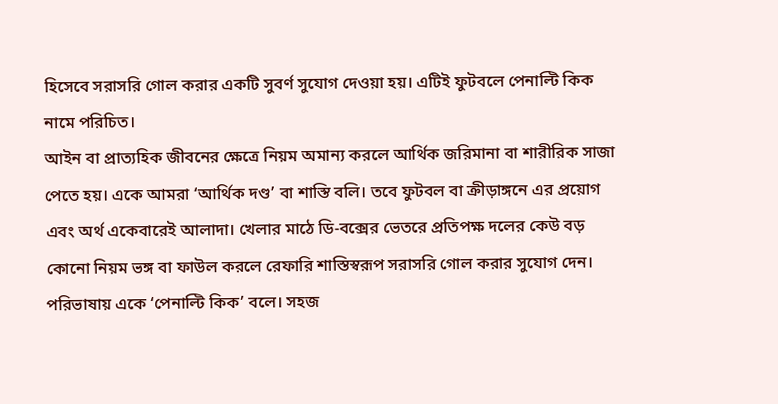হিসেবে সরাসরি গোল করার একটি সুবর্ণ সুযোগ দেওয়া হয়। এটিই ফুটবলে পেনাল্টি কিক নামে পরিচিত।
আইন বা প্রাত্যহিক জীবনের ক্ষেত্রে নিয়ম অমান্য করলে আর্থিক জরিমানা বা শারীরিক সাজা পেতে হয়। একে আমরা ‘আর্থিক দণ্ড’ বা শাস্তি বলি। তবে ফুটবল বা ক্রীড়াঙ্গনে এর প্রয়োগ এবং অর্থ একেবারেই আলাদা। খেলার মাঠে ডি-বক্সের ভেতরে প্রতিপক্ষ দলের কেউ বড় কোনো নিয়ম ভঙ্গ বা ফাউল করলে রেফারি শাস্তিস্বরূপ সরাসরি গোল করার সুযোগ দেন। পরিভাষায় একে ‘পেনাল্টি কিক’ বলে। সহজ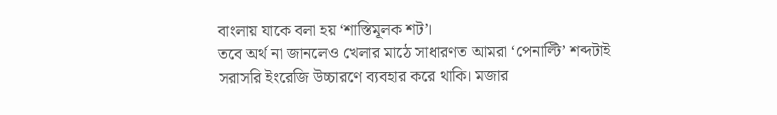বাংলায় যাকে বলা হয় ‘শাস্তিমূলক শট’।
তবে অর্থ না জানলেও খেলার মাঠে সাধারণত আমরা ‘পেনাল্টি’ শব্দটাই সরাসরি ইংরেজি উচ্চারণে ব্যবহার করে থাকি। মজার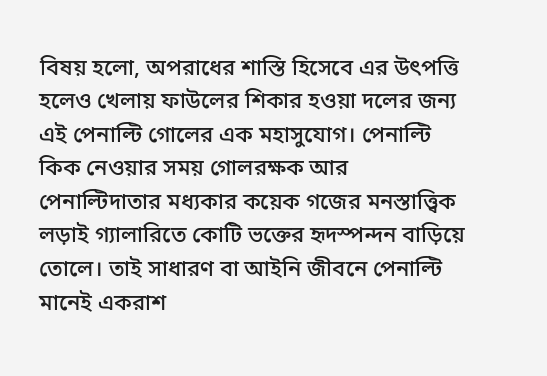বিষয় হলো, অপরাধের শাস্তি হিসেবে এর উৎপত্তি হলেও খেলায় ফাউলের শিকার হওয়া দলের জন্য এই পেনাল্টি গোলের এক মহাসুযোগ। পেনাল্টি কিক নেওয়ার সময় গোলরক্ষক আর পেনাল্টিদাতার মধ্যকার কয়েক গজের মনস্তাত্ত্বিক লড়াই গ্যালারিতে কোটি ভক্তের হৃদস্পন্দন বাড়িয়ে তোলে। তাই সাধারণ বা আইনি জীবনে পেনাল্টি মানেই একরাশ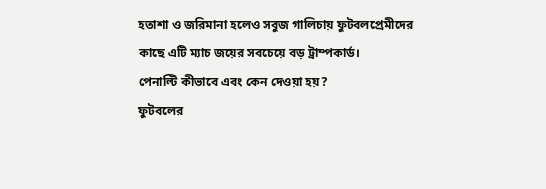হতাশা ও জরিমানা হলেও সবুজ গালিচায় ফুটবলপ্রেমীদের কাছে এটি ম্যাচ জয়ের সবচেয়ে বড় ট্রাম্পকার্ড।
পেনাল্টি কীভাবে এবং কেন দেওয়া হয়?
ফুটবলের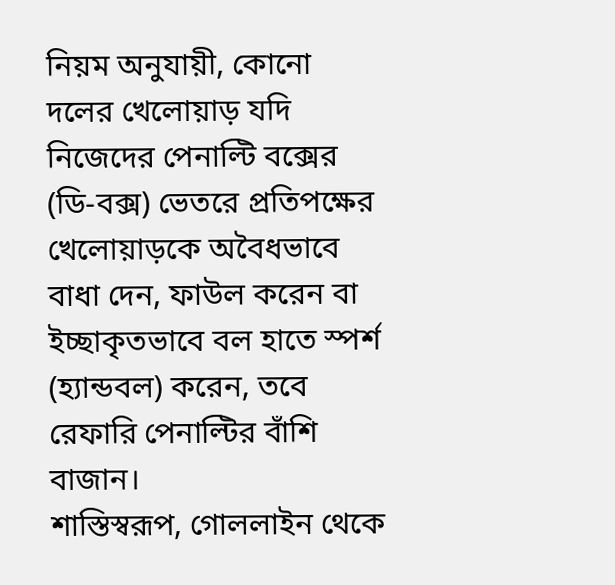নিয়ম অনুযায়ী, কোনো দলের খেলোয়াড় যদি নিজেদের পেনাল্টি বক্সের (ডি-বক্স) ভেতরে প্রতিপক্ষের খেলোয়াড়কে অবৈধভাবে বাধা দেন, ফাউল করেন বা ইচ্ছাকৃতভাবে বল হাতে স্পর্শ (হ্যান্ডবল) করেন, তবে রেফারি পেনাল্টির বাঁশি বাজান।
শাস্তিস্বরূপ, গোললাইন থেকে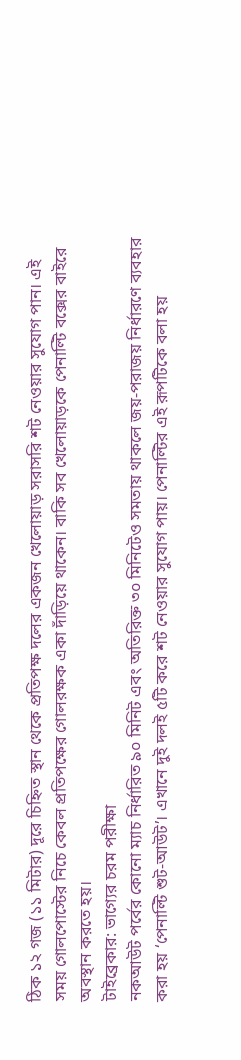ঠিক ১২ গজ (১১ মিটার) দূরে চিহ্নিত স্থান থেকে প্রতিপক্ষ দলের একজন খেলোয়াড় সরাসরি শট নেওয়ার সুযোগ পান। এই সময় গোলপোস্টের নিচে কেবল প্রতিপক্ষের গোলরক্ষক একা দাঁড়িয়ে থাকেন। বাকি সব খেলোয়াড়কে পেনাল্টি বক্সের বাইরে অবস্থান করতে হয়।
টাইব্রেকার: ভাগ্যের চরম পরীক্ষা
নকআউট পর্বের কোনো ম্যাচ নির্ধারিত ৯০ মিনিট এবং অতিরিক্ত ৩০ মিনিটেও সমতায় থাকলে জয়-পরাজয় নির্ধারণে ব্যবহার করা হয় ‘পেনাল্টি শুট-আউট’। এখানে দুই দলই ৫টি করে শট নেওয়ার সুযোগ পায়। পেনাল্টির এই রূপটিকে বলা হয়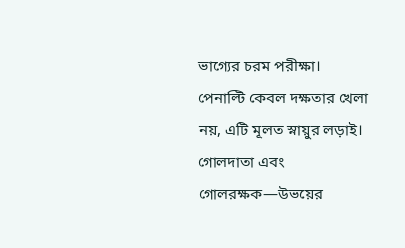ভাগ্যের চরম পরীক্ষা। পেনাল্টি কেবল দক্ষতার খেলা নয়, এটি মূলত স্নায়ুর লড়াই। গোলদাতা এবং গোলরক্ষক—উভয়ের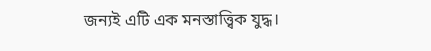জন্যই এটি এক মনস্তাত্ত্বিক যুদ্ধ।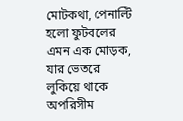মোটকথা, পেনাল্টি হলো ফুটবলের এমন এক মোড়ক, যার ভেতরে লুকিয়ে থাকে অপরিসীম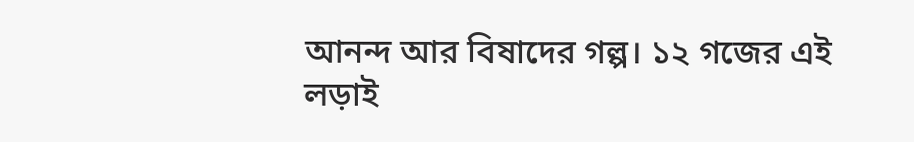আনন্দ আর বিষাদের গল্প। ১২ গজের এই লড়াই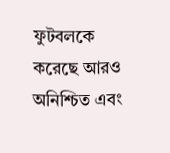ফুটবলকে করেছে আরও অনিশ্চিত এবং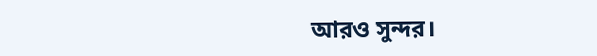আরও সুন্দর।